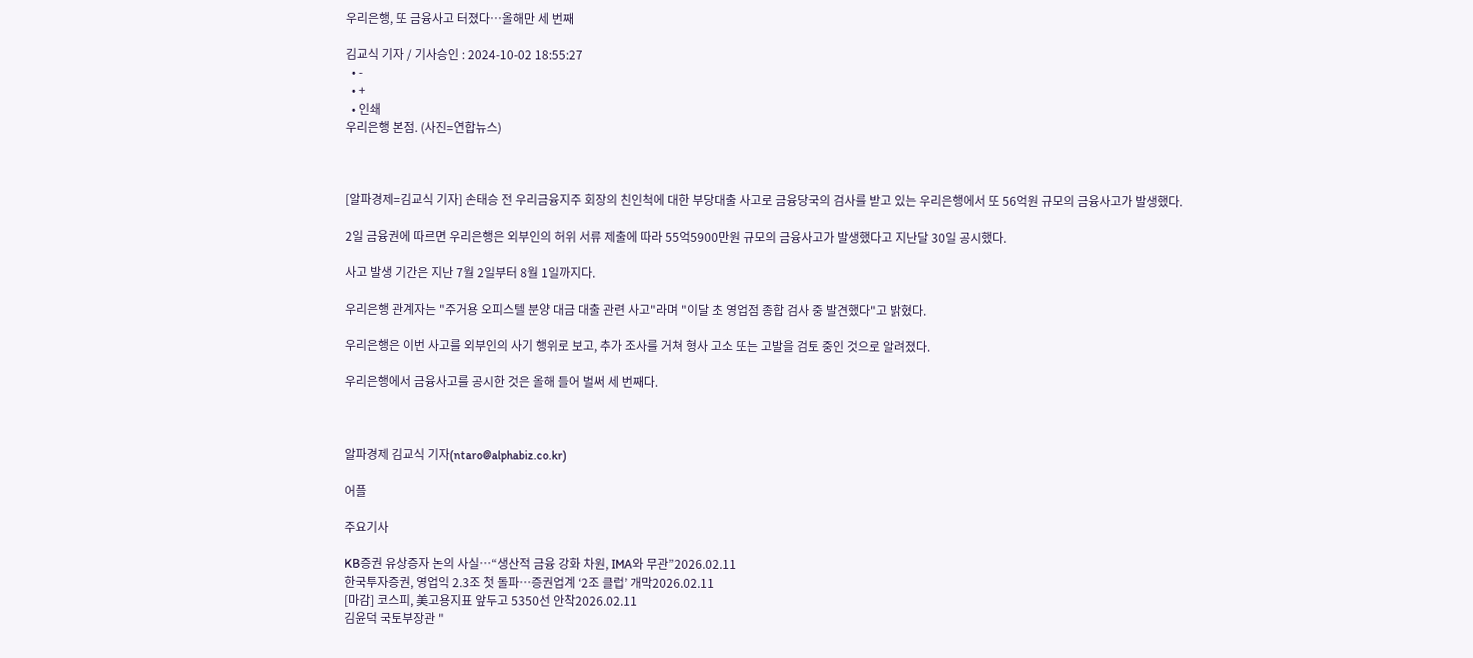우리은행, 또 금융사고 터졌다…올해만 세 번째

김교식 기자 / 기사승인 : 2024-10-02 18:55:27
  • -
  • +
  • 인쇄
우리은행 본점. (사진=연합뉴스)



[알파경제=김교식 기자] 손태승 전 우리금융지주 회장의 친인척에 대한 부당대출 사고로 금융당국의 검사를 받고 있는 우리은행에서 또 56억원 규모의 금융사고가 발생했다.

2일 금융권에 따르면 우리은행은 외부인의 허위 서류 제출에 따라 55억5900만원 규모의 금융사고가 발생했다고 지난달 30일 공시했다.

사고 발생 기간은 지난 7월 2일부터 8월 1일까지다.

우리은행 관계자는 "주거용 오피스텔 분양 대금 대출 관련 사고"라며 "이달 초 영업점 종합 검사 중 발견했다"고 밝혔다.

우리은행은 이번 사고를 외부인의 사기 행위로 보고, 추가 조사를 거쳐 형사 고소 또는 고발을 검토 중인 것으로 알려졌다.

우리은행에서 금융사고를 공시한 것은 올해 들어 벌써 세 번째다.



알파경제 김교식 기자(ntaro@alphabiz.co.kr)

어플

주요기사

KB증권 유상증자 논의 사실…“생산적 금융 강화 차원, IMA와 무관”2026.02.11
한국투자증권, 영업익 2.3조 첫 돌파…증권업계 ‘2조 클럽’ 개막2026.02.11
[마감] 코스피, 美고용지표 앞두고 5350선 안착2026.02.11
김윤덕 국토부장관 "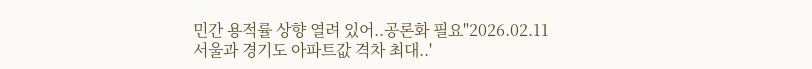민간 용적률 상향 열려 있어..공론화 필요"2026.02.11
서울과 경기도 아파트값 격차 최대..'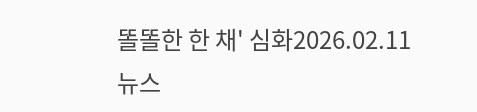똘똘한 한 채' 심화2026.02.11
뉴스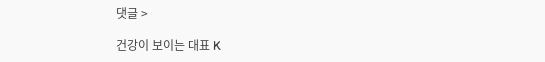댓글 >

건강이 보이는 대표 K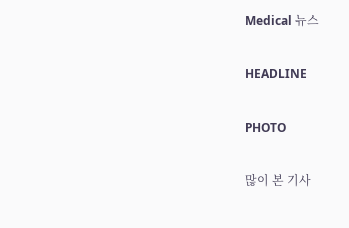Medical 뉴스

HEADLINE

PHOTO

많이 본 기사